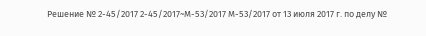Решение № 2-45/2017 2-45/2017~М-53/2017 М-53/2017 от 13 июля 2017 г. по делу №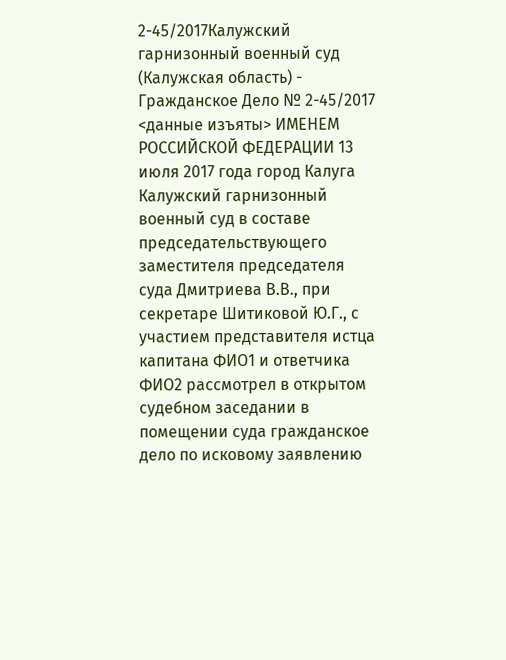2-45/2017Калужский гарнизонный военный суд (Калужская область) - Гражданское Дело № 2-45/2017 <данные изъяты> ИМЕНЕМ РОССИЙСКОЙ ФЕДЕРАЦИИ 13 июля 2017 года город Калуга Калужский гарнизонный военный суд в составе председательствующего заместителя председателя суда Дмитриева В.В., при секретаре Шитиковой Ю.Г., с участием представителя истца капитана ФИО1 и ответчика ФИО2 рассмотрел в открытом судебном заседании в помещении суда гражданское дело по исковому заявлению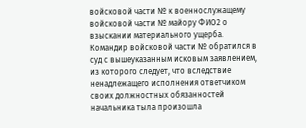войсковой части № к военнослужащему войсковой части № майору ФИО2 о взыскании материального ущерба. Командир войсковой части № обратился в суд с вышеуказанным исковым заявлением, из которого следует, что вследствие ненадлежащего исполнения ответчиком своих должностных обязанностей начальника тыла произошла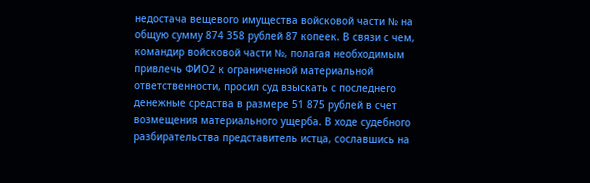недостача вещевого имущества войсковой части № на общую сумму 874 358 рублей 87 копеек. В связи с чем, командир войсковой части №, полагая необходимым привлечь ФИО2 к ограниченной материальной ответственности, просил суд взыскать с последнего денежные средства в размере 51 875 рублей в счет возмещения материального ущерба. В ходе судебного разбирательства представитель истца, сославшись на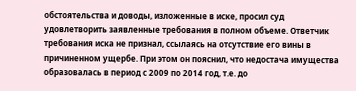обстоятельства и доводы, изложенные в иске, просил суд удовлетворить заявленные требования в полном объеме. Ответчик требования иска не признал, ссылаясь на отсутствие его вины в причиненном ущербе. При этом он пояснил, что недостача имущества образовалась в период с 2009 по 2014 год, т.е. до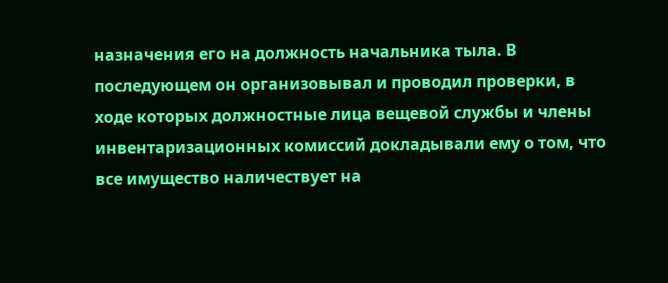назначения его на должность начальника тыла. В последующем он организовывал и проводил проверки, в ходе которых должностные лица вещевой службы и члены инвентаризационных комиссий докладывали ему о том, что все имущество наличествует на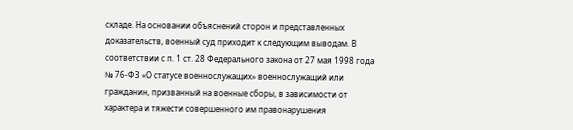складе. На основании объяснений сторон и представленных доказательств, военный суд приходит к следующим выводам. В соответствии с п. 1 ст. 28 Федерального закона от 27 мая 1998 года № 76-ФЗ «О статусе военнослужащих» военнослужащий или гражданин, призванный на военные сборы, в зависимости от характера и тяжести совершенного им правонарушения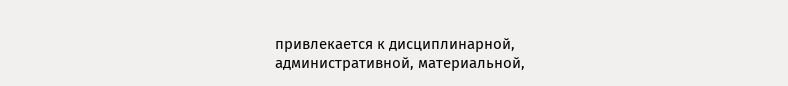привлекается к дисциплинарной, административной, материальной,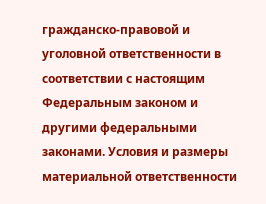гражданско-правовой и уголовной ответственности в соответствии с настоящим Федеральным законом и другими федеральными законами. Условия и размеры материальной ответственности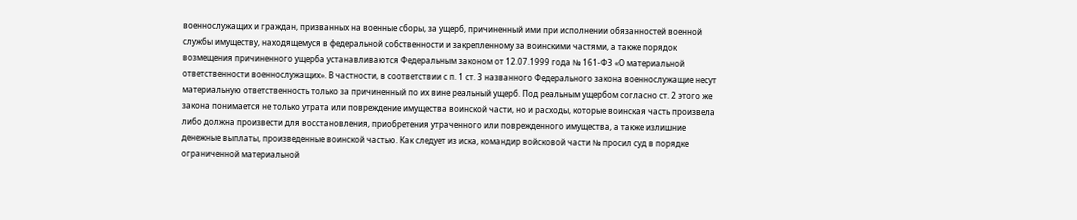военнослужащих и граждан, призванных на военные сборы, за ущерб, причиненный ими при исполнении обязанностей военной службы имуществу, находящемуся в федеральной собственности и закрепленному за воинскими частями, а также порядок возмещения причиненного ущерба устанавливаются Федеральным законом от 12.07.1999 года № 161-ФЗ «О материальной ответственности военнослужащих». В частности, в соответствии с п. 1 ст. 3 названного Федерального закона военнослужащие несут материальную ответственность только за причиненный по их вине реальный ущерб. Под реальным ущербом согласно ст. 2 этого же закона понимается не только утрата или повреждение имущества воинской части, но и расходы, которые воинская часть произвела либо должна произвести для восстановления, приобретения утраченного или поврежденного имущества, а также излишние денежные выплаты, произведенные воинской частью. Как следует из иска, командир войсковой части № просил суд в порядке ограниченной материальной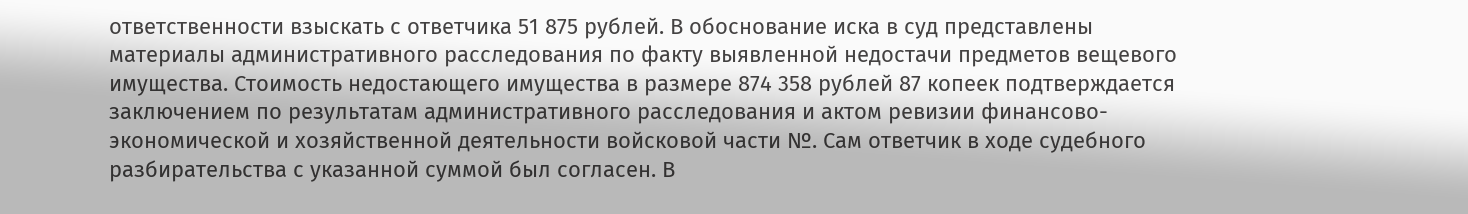ответственности взыскать с ответчика 51 875 рублей. В обоснование иска в суд представлены материалы административного расследования по факту выявленной недостачи предметов вещевого имущества. Стоимость недостающего имущества в размере 874 358 рублей 87 копеек подтверждается заключением по результатам административного расследования и актом ревизии финансово-экономической и хозяйственной деятельности войсковой части №. Сам ответчик в ходе судебного разбирательства с указанной суммой был согласен. В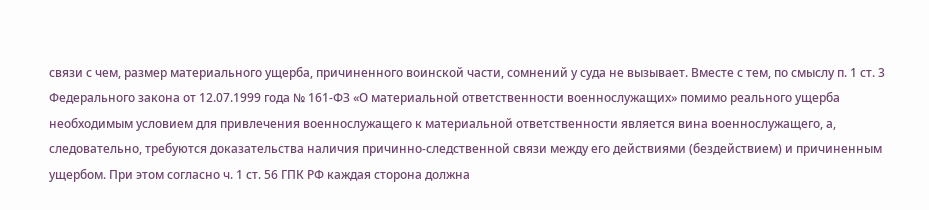связи с чем, размер материального ущерба, причиненного воинской части, сомнений у суда не вызывает. Вместе с тем, по смыслу п. 1 ст. 3 Федерального закона от 12.07.1999 года № 161-ФЗ «О материальной ответственности военнослужащих» помимо реального ущерба необходимым условием для привлечения военнослужащего к материальной ответственности является вина военнослужащего, а, следовательно, требуются доказательства наличия причинно-следственной связи между его действиями (бездействием) и причиненным ущербом. При этом согласно ч. 1 ст. 56 ГПК РФ каждая сторона должна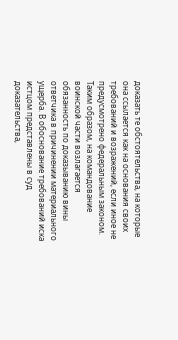доказать те обстоятельства, на которые она ссылается как на основания своих требований и возражений, если иное не предусмотрено федеральным законом. Таким образом, на командование воинской части возлагается обязанность по доказыванию вины ответчика в причинении материального ущерба. В обоснование требований иска истцом представлены в суд доказательства,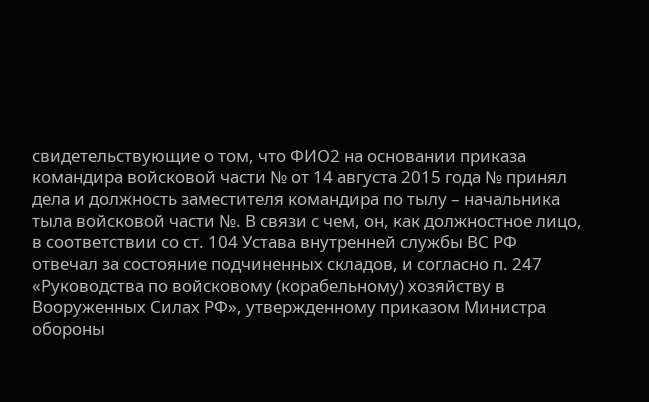свидетельствующие о том, что ФИО2 на основании приказа командира войсковой части № от 14 августа 2015 года № принял дела и должность заместителя командира по тылу – начальника тыла войсковой части №. В связи с чем, он, как должностное лицо, в соответствии со ст. 104 Устава внутренней службы ВС РФ отвечал за состояние подчиненных складов, и согласно п. 247 «Руководства по войсковому (корабельному) хозяйству в Вооруженных Силах РФ», утвержденному приказом Министра обороны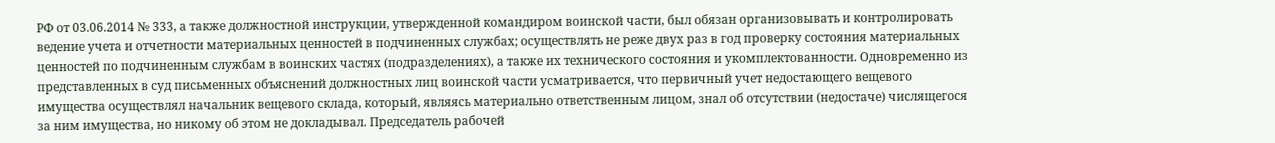РФ от 03.06.2014 № 333, а также должностной инструкции, утвержденной командиром воинской части, был обязан организовывать и контролировать ведение учета и отчетности материальных ценностей в подчиненных службах; осуществлять не реже двух раз в год проверку состояния материальных ценностей по подчиненным службам в воинских частях (подразделениях), а также их технического состояния и укомплектованности. Одновременно из представленных в суд письменных объяснений должностных лиц воинской части усматривается, что первичный учет недостающего вещевого имущества осуществлял начальник вещевого склада, который, являясь материально ответственным лицом, знал об отсутствии (недостаче) числящегося за ним имущества, но никому об этом не докладывал. Председатель рабочей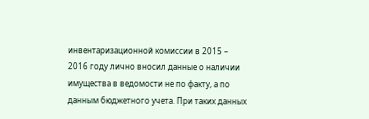инвентаризационной комиссии в 2015 – 2016 году лично вносил данные о наличии имущества в ведомости не по факту, а по данным бюджетного учета. При таких данных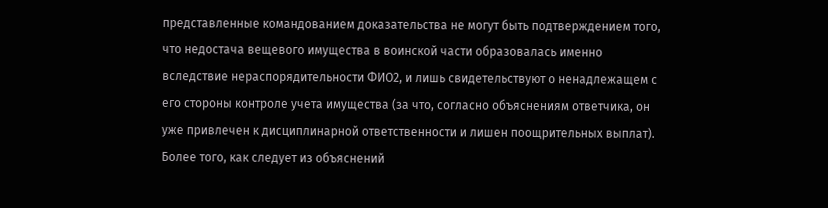представленные командованием доказательства не могут быть подтверждением того, что недостача вещевого имущества в воинской части образовалась именно вследствие нераспорядительности ФИО2, и лишь свидетельствуют о ненадлежащем с его стороны контроле учета имущества (за что, согласно объяснениям ответчика, он уже привлечен к дисциплинарной ответственности и лишен поощрительных выплат). Более того, как следует из объяснений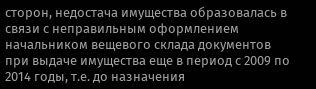сторон, недостача имущества образовалась в связи с неправильным оформлением начальником вещевого склада документов при выдаче имущества еще в период с 2009 по 2014 годы, т.е. до назначения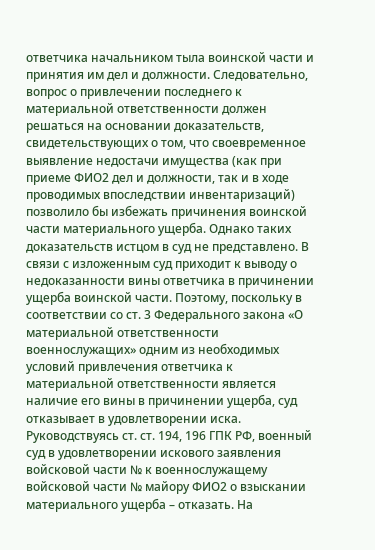ответчика начальником тыла воинской части и принятия им дел и должности. Следовательно, вопрос о привлечении последнего к материальной ответственности должен решаться на основании доказательств, свидетельствующих о том, что своевременное выявление недостачи имущества (как при приеме ФИО2 дел и должности, так и в ходе проводимых впоследствии инвентаризаций) позволило бы избежать причинения воинской части материального ущерба. Однако таких доказательств истцом в суд не представлено. В связи с изложенным суд приходит к выводу о недоказанности вины ответчика в причинении ущерба воинской части. Поэтому, поскольку в соответствии со ст. 3 Федерального закона «О материальной ответственности военнослужащих» одним из необходимых условий привлечения ответчика к материальной ответственности является наличие его вины в причинении ущерба, суд отказывает в удовлетворении иска. Руководствуясь ст. ст. 194, 196 ГПК РФ, военный суд в удовлетворении искового заявления войсковой части № к военнослужащему войсковой части № майору ФИО2 о взыскании материального ущерба – отказать. На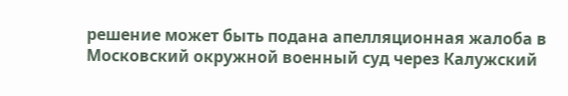решение может быть подана апелляционная жалоба в Московский окружной военный суд через Калужский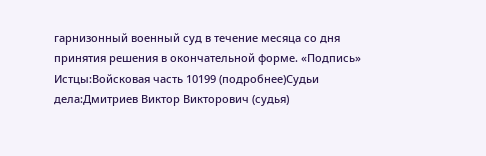гарнизонный военный суд в течение месяца со дня принятия решения в окончательной форме. «Подпись» Истцы:Войсковая часть 10199 (подробнее)Судьи дела:Дмитриев Виктор Викторович (судья)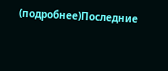(подробнее)Последние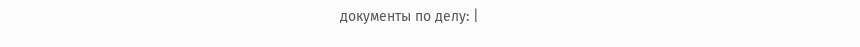документы по делу: |